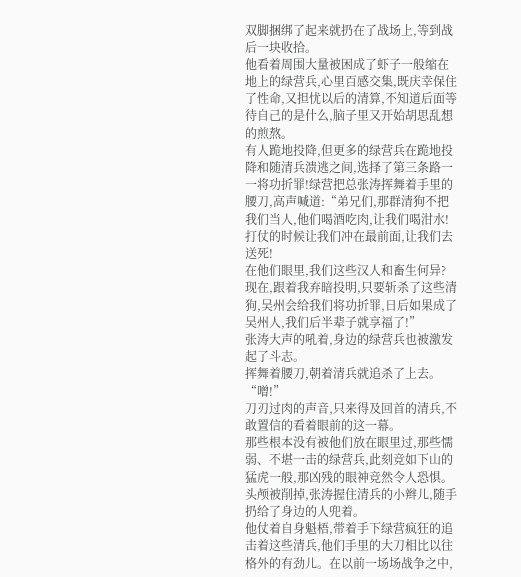双脚捆绑了起来就扔在了战场上,等到战后一块收拾。
他看着周围大量被困成了虾子一般缩在地上的绿营兵,心里百感交集,既庆幸保住了性命,又担忧以后的清算,不知道后面等待自己的是什么,脑子里又开始胡思乱想的煎熬。
有人跪地投降,但更多的绿营兵在跪地投降和随清兵溃逃之间,选择了第三条路一一将功折罪!绿营把总张涛挥舞着手里的腰刀,高声喊道:“弟兄们,那群清狗不把我们当人,他们喝酒吃肉,让我们喝泔水!
打仗的时候让我们冲在最前面,让我们去送死!
在他们眼里,我们这些汉人和畜生何异?
现在,跟着我弃暗投明,只要斩杀了这些清狗,吴州会给我们将功折罪,日后如果成了吴州人,我们后半辈子就享福了!”
张涛大声的吼着,身边的绿营兵也被激发起了斗志。
挥舞着腰刀,朝着清兵就追杀了上去。
“噌!”
刀刃过肉的声音,只来得及回首的清兵,不敢置信的看着眼前的这一幕。
那些根本没有被他们放在眼里过,那些懦弱、不堪一击的绿营兵,此刻竞如下山的猛虎一般,那凶残的眼神竞然令人恐惧。
头颅被削掉,张涛握住清兵的小辫儿,随手扔给了身边的人兜着。
他仗着自身魁梧,带着手下绿营疯狂的追击着这些清兵,他们手里的大刀相比以往格外的有劲儿。在以前一场场战争之中,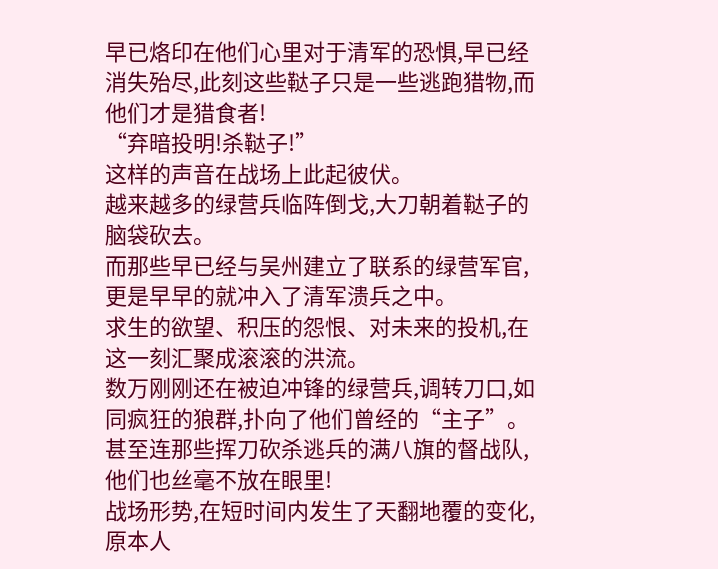早已烙印在他们心里对于清军的恐惧,早已经消失殆尽,此刻这些鞑子只是一些逃跑猎物,而他们才是猎食者!
“弃暗投明!杀鞑子!”
这样的声音在战场上此起彼伏。
越来越多的绿营兵临阵倒戈,大刀朝着鞑子的脑袋砍去。
而那些早已经与吴州建立了联系的绿营军官,更是早早的就冲入了清军溃兵之中。
求生的欲望、积压的怨恨、对未来的投机,在这一刻汇聚成滚滚的洪流。
数万刚刚还在被迫冲锋的绿营兵,调转刀口,如同疯狂的狼群,扑向了他们曾经的“主子”。甚至连那些挥刀砍杀逃兵的满八旗的督战队,他们也丝毫不放在眼里!
战场形势,在短时间内发生了天翻地覆的变化,原本人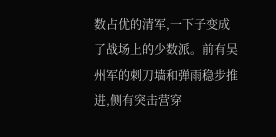数占优的清军,一下子变成了战场上的少数派。前有吴州军的刺刀墙和弹雨稳步推进,侧有突击营穿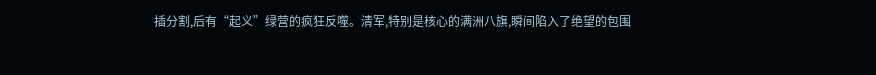插分割,后有“起义”绿营的疯狂反噬。清军,特别是核心的满洲八旗,瞬间陷入了绝望的包围